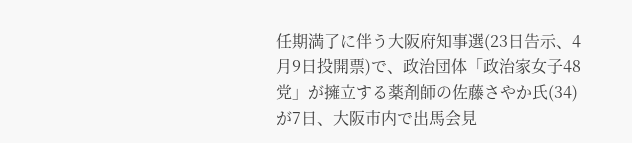任期満了に伴う大阪府知事選(23日告示、4月9日投開票)で、政治団体「政治家女子48党」が擁立する薬剤師の佐藤さやか氏(34)が7日、大阪市内で出馬会見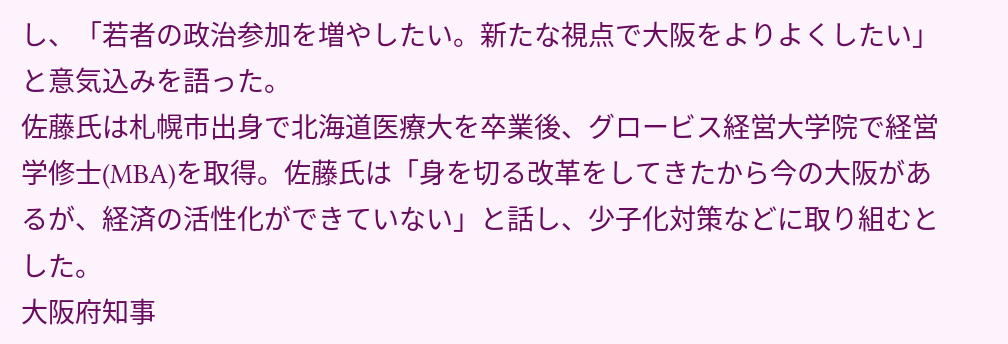し、「若者の政治参加を増やしたい。新たな視点で大阪をよりよくしたい」と意気込みを語った。
佐藤氏は札幌市出身で北海道医療大を卒業後、グロービス経営大学院で経営学修士(MBA)を取得。佐藤氏は「身を切る改革をしてきたから今の大阪があるが、経済の活性化ができていない」と話し、少子化対策などに取り組むとした。
大阪府知事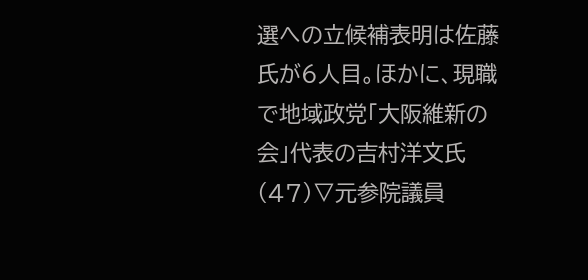選への立候補表明は佐藤氏が6人目。ほかに、現職で地域政党「大阪維新の会」代表の吉村洋文氏(47)▽元参院議員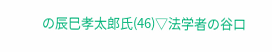の辰巳孝太郎氏(46)▽法学者の谷口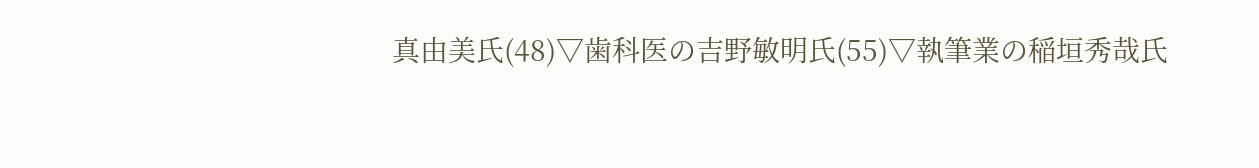真由美氏(48)▽歯科医の吉野敏明氏(55)▽執筆業の稲垣秀哉氏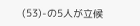(53)-の5人が立候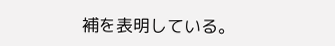補を表明している。